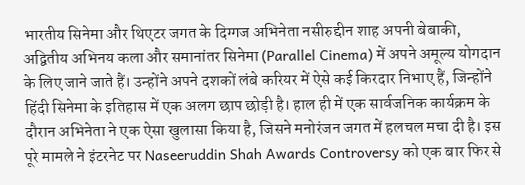भारतीय सिनेमा और थिएटर जगत के दिग्गज अभिनेता नसीरुद्दीन शाह अपनी बेबाकी, अद्वितीय अभिनय कला और समानांतर सिनेमा (Parallel Cinema) में अपने अमूल्य योगदान के लिए जाने जाते हैं। उन्होंने अपने दशकों लंबे करियर में ऐसे कई किरदार निभाए हैं, जिन्होंने हिंदी सिनेमा के इतिहास में एक अलग छाप छोड़ी है। हाल ही में एक सार्वजनिक कार्यक्रम के दौरान अभिनेता ने एक ऐसा खुलासा किया है, जिसने मनोरंजन जगत में हलचल मचा दी है। इस पूरे मामले ने इंटरनेट पर Naseeruddin Shah Awards Controversy को एक बार फिर से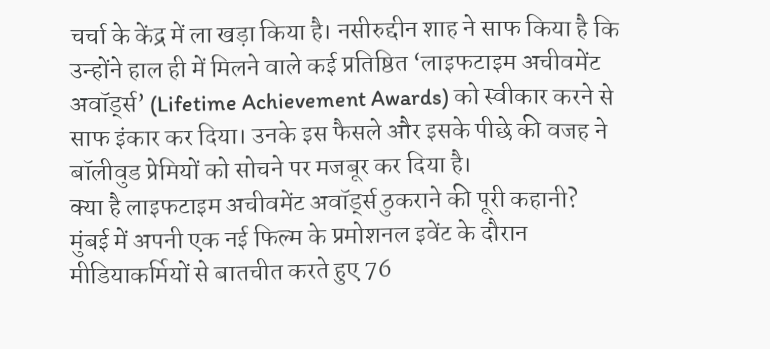चर्चा के केंद्र में ला खड़ा किया है। नसीरुद्दीन शाह ने साफ किया है कि उन्होंने हाल ही में मिलने वाले कई प्रतिष्ठित ‘लाइफटाइम अचीवमेंट अवॉर्ड्स’ (Lifetime Achievement Awards) को स्वीकार करने से साफ इंकार कर दिया। उनके इस फैसले और इसके पीछे की वजह ने बॉलीवुड प्रेमियों को सोचने पर मजबूर कर दिया है।
क्या है लाइफटाइम अचीवमेंट अवॉर्ड्स ठुकराने की पूरी कहानी?
मुंबई में अपनी एक नई फिल्म के प्रमोशनल इवेंट के दौरान मीडियाकर्मियों से बातचीत करते हुए 76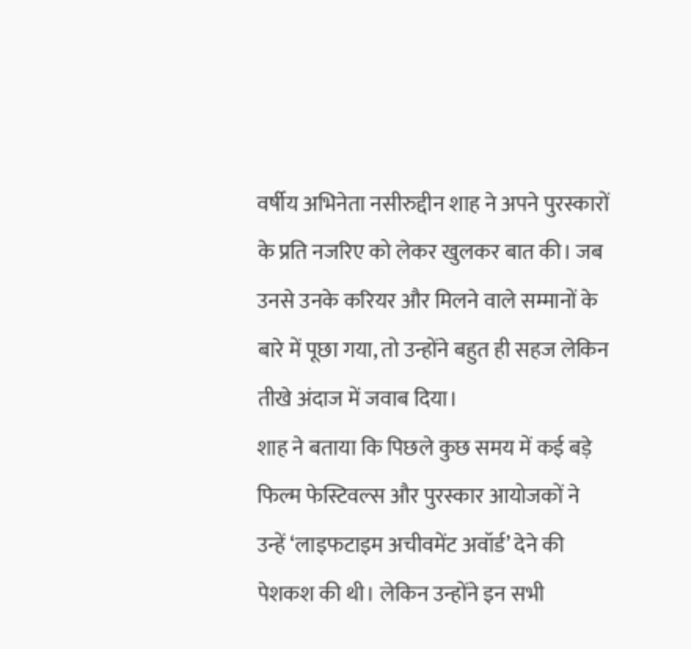वर्षीय अभिनेता नसीरुद्दीन शाह ने अपने पुरस्कारों के प्रति नजरिए को लेकर खुलकर बात की। जब उनसे उनके करियर और मिलने वाले सम्मानों के बारे में पूछा गया, तो उन्होंने बहुत ही सहज लेकिन तीखे अंदाज में जवाब दिया।
शाह ने बताया कि पिछले कुछ समय में कई बड़े फिल्म फेस्टिवल्स और पुरस्कार आयोजकों ने उन्हें ‘लाइफटाइम अचीवमेंट अवॉर्ड’ देने की पेशकश की थी। लेकिन उन्होंने इन सभी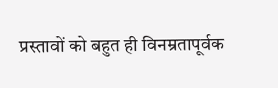प्रस्तावों को बहुत ही विनम्रतापूर्वक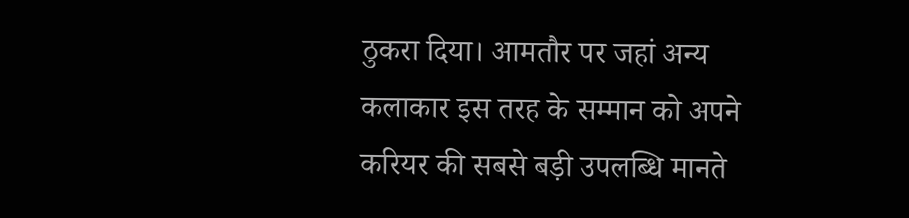ठुकरा दिया। आमतौर पर जहां अन्य कलाकार इस तरह के सम्मान को अपने करियर की सबसे बड़ी उपलब्धि मानते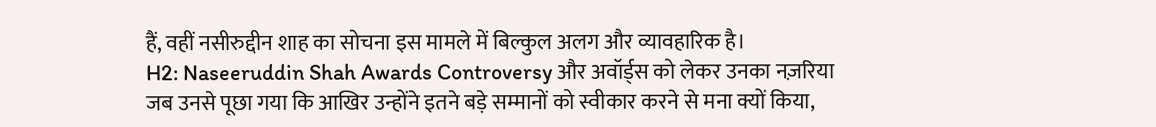हैं, वहीं नसीरुद्दीन शाह का सोचना इस मामले में बिल्कुल अलग और व्यावहारिक है।
H2: Naseeruddin Shah Awards Controversy और अवॉर्ड्स को लेकर उनका नज़रिया
जब उनसे पूछा गया कि आखिर उन्होंने इतने बड़े सम्मानों को स्वीकार करने से मना क्यों किया,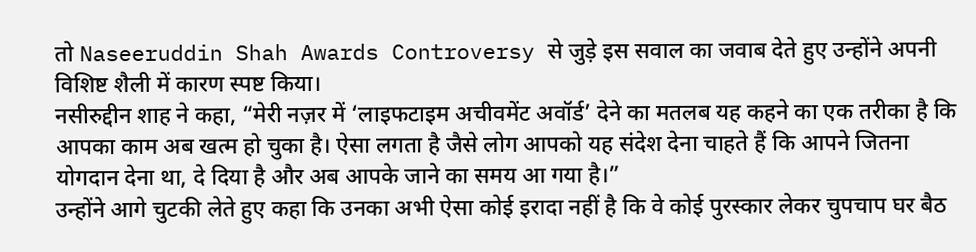तो Naseeruddin Shah Awards Controversy से जुड़े इस सवाल का जवाब देते हुए उन्होंने अपनी विशिष्ट शैली में कारण स्पष्ट किया।
नसीरुद्दीन शाह ने कहा, “मेरी नज़र में ‘लाइफटाइम अचीवमेंट अवॉर्ड’ देने का मतलब यह कहने का एक तरीका है कि आपका काम अब खत्म हो चुका है। ऐसा लगता है जैसे लोग आपको यह संदेश देना चाहते हैं कि आपने जितना योगदान देना था, दे दिया है और अब आपके जाने का समय आ गया है।”
उन्होंने आगे चुटकी लेते हुए कहा कि उनका अभी ऐसा कोई इरादा नहीं है कि वे कोई पुरस्कार लेकर चुपचाप घर बैठ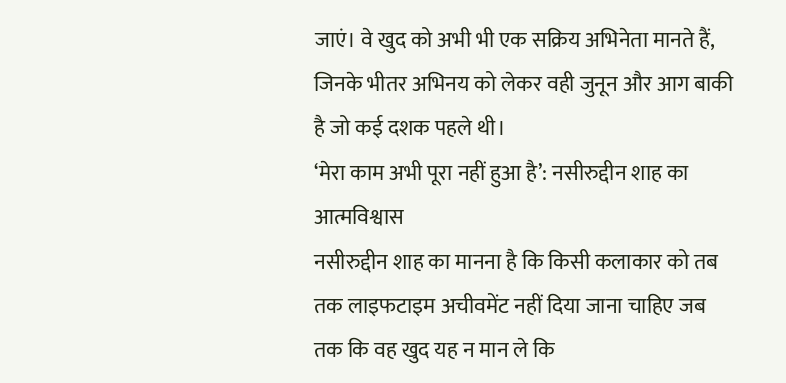जाएं। वे खुद को अभी भी एक सक्रिय अभिनेता मानते हैं, जिनके भीतर अभिनय को लेकर वही जुनून और आग बाकी है जो कई दशक पहले थी।
‘मेरा काम अभी पूरा नहीं हुआ है’: नसीरुद्दीन शाह का आत्मविश्वास
नसीरुद्दीन शाह का मानना है कि किसी कलाकार को तब तक लाइफटाइम अचीवमेंट नहीं दिया जाना चाहिए जब तक कि वह खुद यह न मान ले कि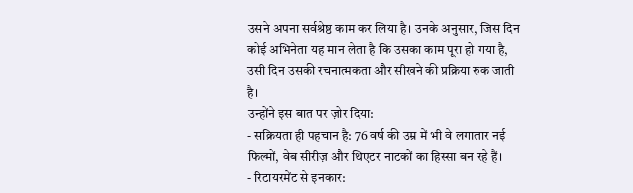उसने अपना सर्वश्रेष्ठ काम कर लिया है। उनके अनुसार, जिस दिन कोई अभिनेता यह मान लेता है कि उसका काम पूरा हो गया है, उसी दिन उसकी रचनात्मकता और सीखने की प्रक्रिया रुक जाती है।
उन्होंने इस बात पर ज़ोर दिया:
- सक्रियता ही पहचान है: 76 वर्ष की उम्र में भी वे लगातार नई फिल्मों, वेब सीरीज़ और थिएटर नाटकों का हिस्सा बन रहे हैं।
- रिटायरमेंट से इनकार: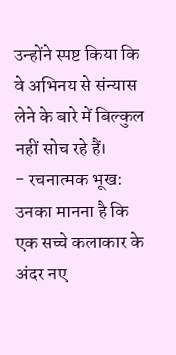उन्होंने स्पष्ट किया कि वे अभिनय से संन्यास लेने के बारे में बिल्कुल नहीं सोच रहे हैं।
- रचनात्मक भूख: उनका मानना है कि एक सच्चे कलाकार के अंदर नए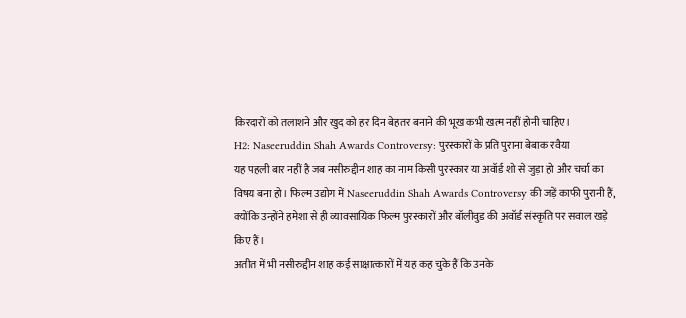किरदारों को तलाशने और खुद को हर दिन बेहतर बनाने की भूख कभी खत्म नहीं होनी चाहिए।
H2: Naseeruddin Shah Awards Controversy: पुरस्कारों के प्रति पुराना बेबाक रवैया
यह पहली बार नहीं है जब नसीरुद्दीन शाह का नाम किसी पुरस्कार या अवॉर्ड शो से जुड़ा हो और चर्चा का विषय बना हो। फिल्म उद्योग में Naseeruddin Shah Awards Controversy की जड़ें काफी पुरानी हैं, क्योंकि उन्होंने हमेशा से ही व्यावसायिक फिल्म पुरस्कारों और बॉलीवुड की अवॉर्ड संस्कृति पर सवाल खड़े किए हैं।
अतीत में भी नसीरुद्दीन शाह कई साक्षात्कारों में यह कह चुके हैं कि उनके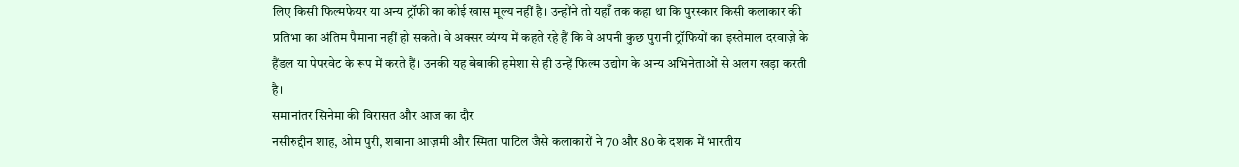लिए किसी फिल्मफेयर या अन्य ट्रॉफी का कोई खास मूल्य नहीं है। उन्होंने तो यहाँ तक कहा था कि पुरस्कार किसी कलाकार की प्रतिभा का अंतिम पैमाना नहीं हो सकते। वे अक्सर व्यंग्य में कहते रहे हैं कि वे अपनी कुछ पुरानी ट्रॉफियों का इस्तेमाल दरवाज़े के हैंडल या पेपरवेट के रूप में करते हैं। उनकी यह बेबाकी हमेशा से ही उन्हें फिल्म उद्योग के अन्य अभिनेताओं से अलग खड़ा करती है।
समानांतर सिनेमा की विरासत और आज का दौर
नसीरुद्दीन शाह, ओम पुरी, शबाना आज़मी और स्मिता पाटिल जैसे कलाकारों ने 70 और 80 के दशक में भारतीय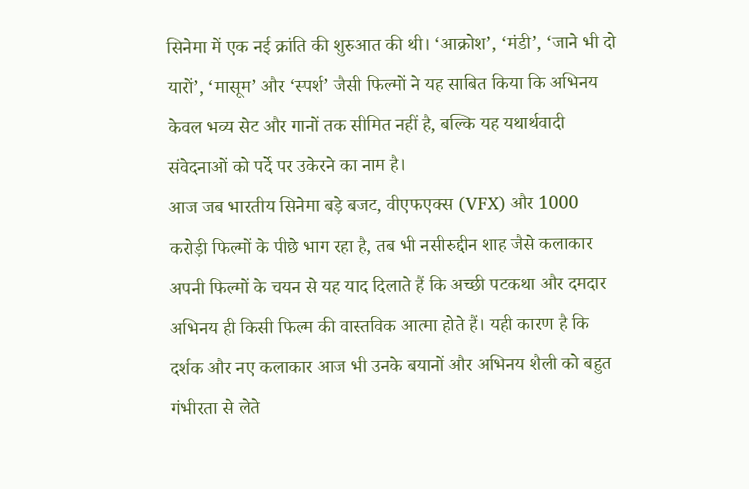सिनेमा में एक नई क्रांति की शुरुआत की थी। ‘आक्रोश’, ‘मंडी’, ‘जाने भी दो यारों’, ‘मासूम’ और ‘स्पर्श’ जैसी फिल्मों ने यह साबित किया कि अभिनय केवल भव्य सेट और गानों तक सीमित नहीं है, बल्कि यह यथार्थवादी संवेदनाओं को पर्दे पर उकेरने का नाम है।
आज जब भारतीय सिनेमा बड़े बजट, वीएफएक्स (VFX) और 1000 करोड़ी फिल्मों के पीछे भाग रहा है, तब भी नसीरुद्दीन शाह जैसे कलाकार अपनी फिल्मों के चयन से यह याद दिलाते हैं कि अच्छी पटकथा और दमदार अभिनय ही किसी फिल्म की वास्तविक आत्मा होते हैं। यही कारण है कि दर्शक और नए कलाकार आज भी उनके बयानों और अभिनय शैली को बहुत गंभीरता से लेते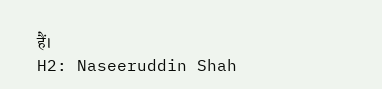हैं।
H2: Naseeruddin Shah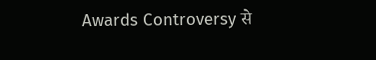Awards Controversy से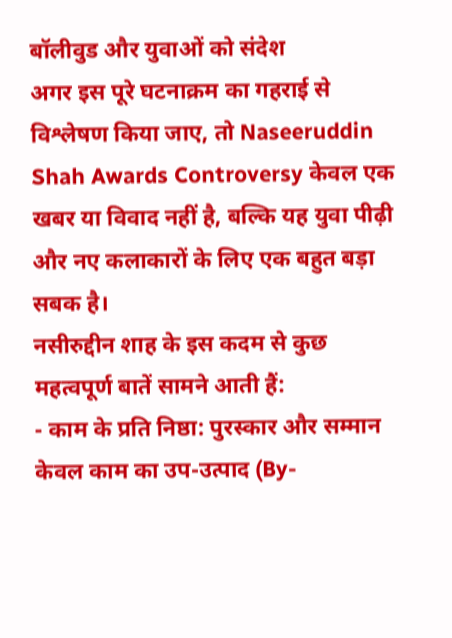बॉलीवुड और युवाओं को संदेश
अगर इस पूरे घटनाक्रम का गहराई से विश्लेषण किया जाए, तो Naseeruddin Shah Awards Controversy केवल एक खबर या विवाद नहीं है, बल्कि यह युवा पीढ़ी और नए कलाकारों के लिए एक बहुत बड़ा सबक है।
नसीरुद्दीन शाह के इस कदम से कुछ महत्वपूर्ण बातें सामने आती हैं:
- काम के प्रति निष्ठा: पुरस्कार और सम्मान केवल काम का उप-उत्पाद (By-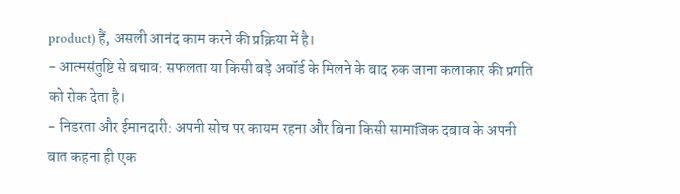product) हैं, असली आनंद काम करने की प्रक्रिया में है।
- आत्मसंतुष्टि से बचाव: सफलता या किसी बड़े अवॉर्ड के मिलने के बाद रुक जाना कलाकार की प्रगति को रोक देता है।
- निडरता और ईमानदारी: अपनी सोच पर कायम रहना और बिना किसी सामाजिक दबाव के अपनी बात कहना ही एक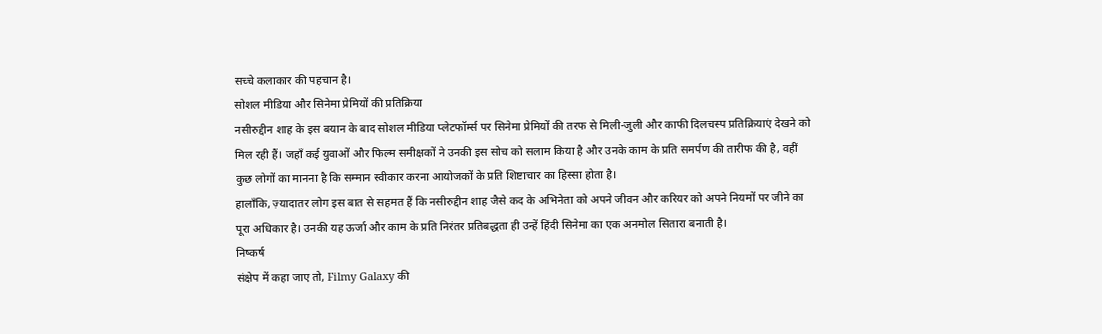सच्चे कलाकार की पहचान है।
सोशल मीडिया और सिनेमा प्रेमियों की प्रतिक्रिया
नसीरुद्दीन शाह के इस बयान के बाद सोशल मीडिया प्लेटफॉर्म्स पर सिनेमा प्रेमियों की तरफ से मिली-जुली और काफी दिलचस्प प्रतिक्रियाएं देखने को मिल रही हैं। जहाँ कई युवाओं और फिल्म समीक्षकों ने उनकी इस सोच को सलाम किया है और उनके काम के प्रति समर्पण की तारीफ की है, वहीं कुछ लोगों का मानना है कि सम्मान स्वीकार करना आयोजकों के प्रति शिष्टाचार का हिस्सा होता है।
हालाँकि, ज़्यादातर लोग इस बात से सहमत हैं कि नसीरुद्दीन शाह जैसे कद के अभिनेता को अपने जीवन और करियर को अपने नियमों पर जीने का पूरा अधिकार है। उनकी यह ऊर्जा और काम के प्रति निरंतर प्रतिबद्धता ही उन्हें हिंदी सिनेमा का एक अनमोल सितारा बनाती है।
निष्कर्ष
संक्षेप में कहा जाए तो, Filmy Galaxy की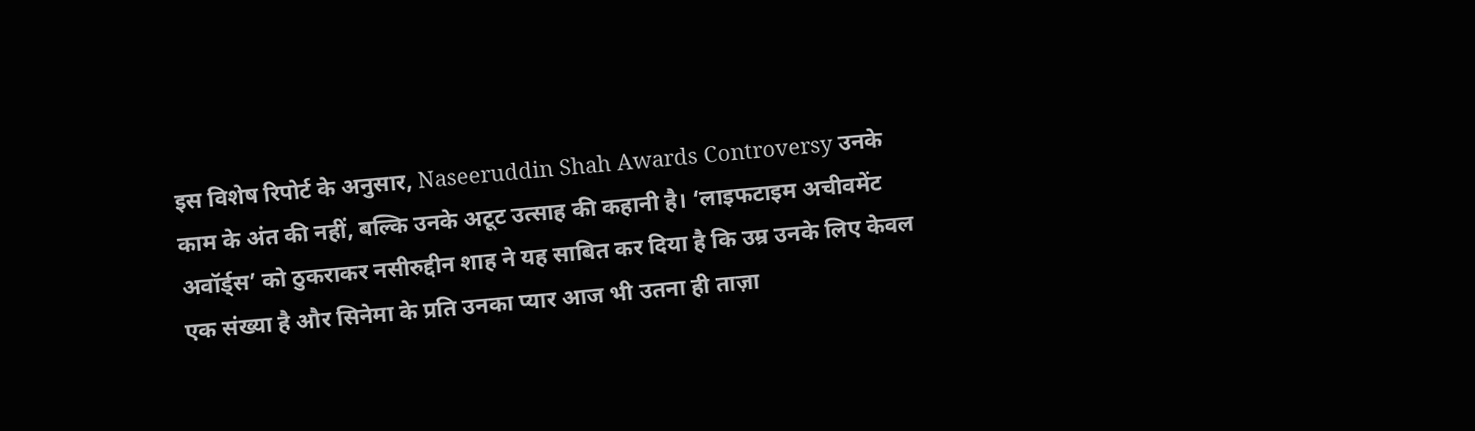इस विशेष रिपोर्ट के अनुसार, Naseeruddin Shah Awards Controversy उनके काम के अंत की नहीं, बल्कि उनके अटूट उत्साह की कहानी है। ‘लाइफटाइम अचीवमेंट अवॉर्ड्स’ को ठुकराकर नसीरुद्दीन शाह ने यह साबित कर दिया है कि उम्र उनके लिए केवल एक संख्या है और सिनेमा के प्रति उनका प्यार आज भी उतना ही ताज़ा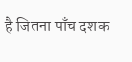है जितना पाँच दशक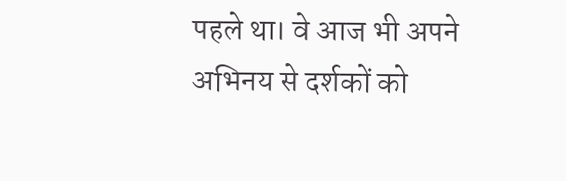पहले था। वे आज भी अपने अभिनय से दर्शकों को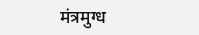मंत्रमुग्ध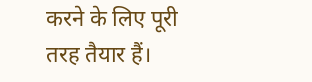करने के लिए पूरी तरह तैयार हैं।